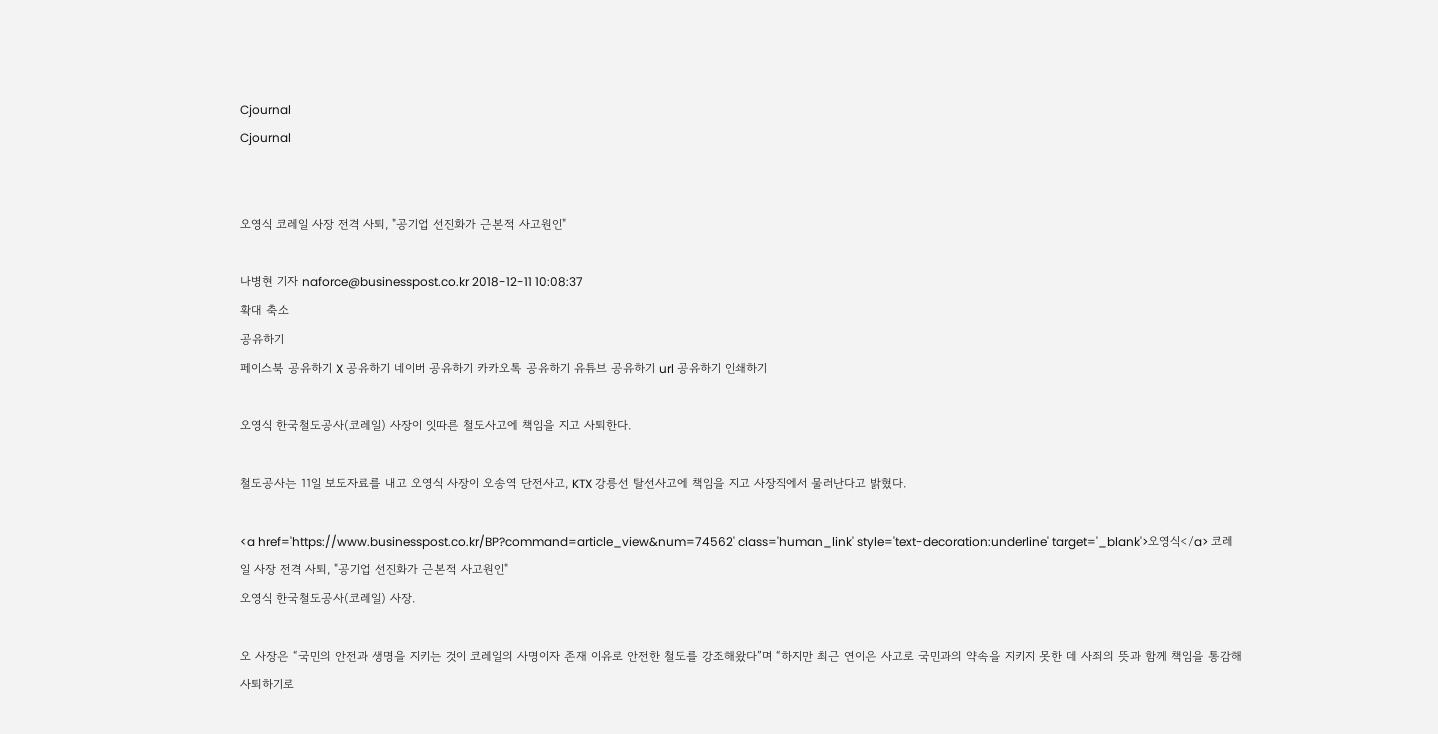Cjournal
Cjournal


오영식 코레일 사장 전격 사퇴, "공기업 선진화가 근본적 사고원인"

나병현 기자 naforce@businesspost.co.kr 2018-12-11 10:08:37
확대 축소
공유하기
페이스북 공유하기 X 공유하기 네이버 공유하기 카카오톡 공유하기 유튜브 공유하기 url 공유하기 인쇄하기

오영식 한국철도공사(코레일) 사장이 잇따른 철도사고에 책임을 지고 사퇴한다.

철도공사는 11일 보도자료를 내고 오영식 사장이 오송역 단전사고, KTX 강릉선 탈선사고에 책임을 지고 사장직에서 물러난다고 밝혔다.

<a href='https://www.businesspost.co.kr/BP?command=article_view&num=74562' class='human_link' style='text-decoration:underline' target='_blank'>오영식</a> 코레일 사장 전격 사퇴, "공기업 선진화가 근본적 사고원인"
오영식 한국철도공사(코레일) 사장.

오 사장은 “국민의 안전과 생명을 지키는 것이 코레일의 사명이자 존재 이유로 안전한 철도를 강조해왔다”며 “하지만 최근 연이은 사고로 국민과의 약속을 지키지 못한 데 사죄의 뜻과 함께 책임을 통감해 사퇴하기로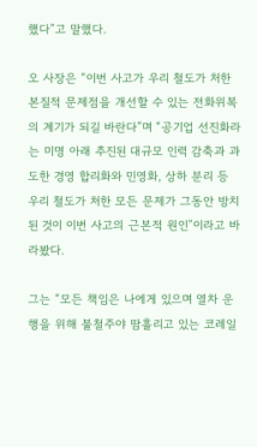했다”고 말했다.

오 사장은 “이번 사고가 우리 철도가 처한 본질적 문제점을 개선할 수 있는 전화위복의 계기가 되길 바란다”며 “공기업 선진화라는 미명 아래 추진된 대규모 인력 감축과 과도한 경영 합리화와 민영화, 상하 분리 등 우리 철도가 처한 모든 문제가 그동안 방치된 것이 이번 사고의 근본적 원인”이라고 바라봤다.

그는 “모든 책임은 나에게 있으며 열차 운행을 위해 불철주야 땀흘리고 있는 코레일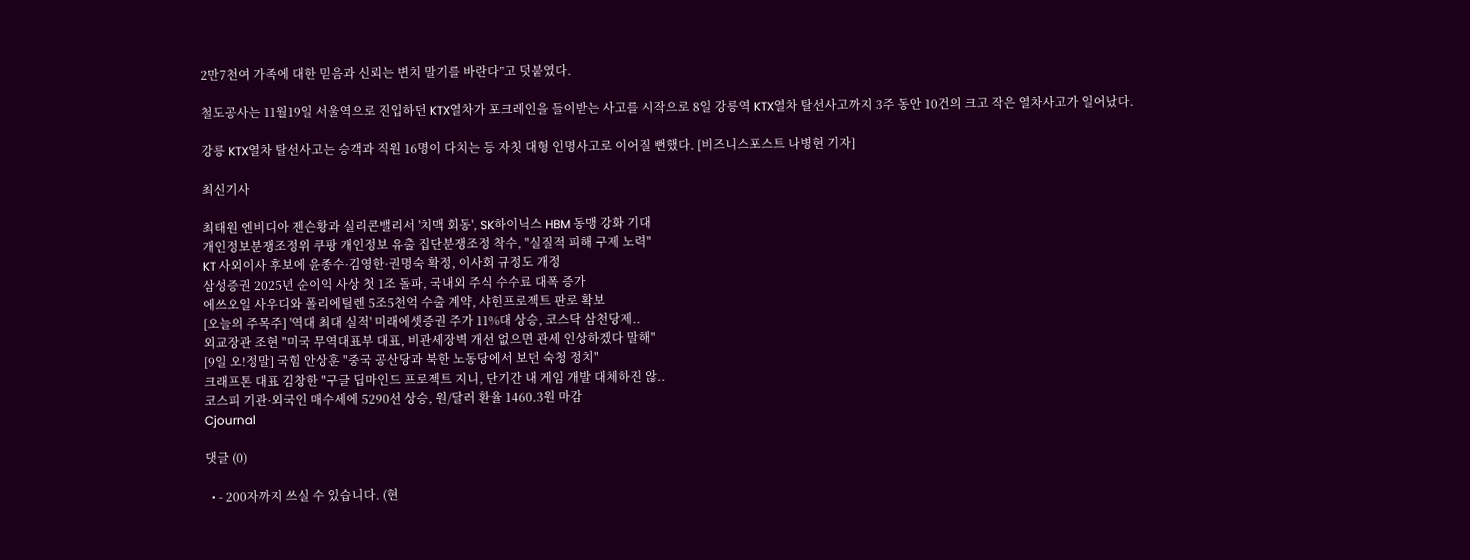2만7천여 가족에 대한 믿음과 신뢰는 변치 말기를 바란다”고 덧붙였다.

철도공사는 11월19일 서울역으로 진입하던 KTX열차가 포크레인을 들이받는 사고를 시작으로 8일 강릉역 KTX열차 탈선사고까지 3주 동안 10건의 크고 작은 열차사고가 일어났다.

강릉 KTX열차 탈선사고는 승객과 직원 16명이 다치는 등 자칫 대형 인명사고로 이어질 뻔했다. [비즈니스포스트 나병현 기자]

최신기사

최태원 엔비디아 젠슨황과 실리콘밸리서 '치맥 회동', SK하이닉스 HBM 동맹 강화 기대
개인정보분쟁조정위 쿠팡 개인정보 유출 집단분쟁조정 착수, "실질적 피해 구제 노력"
KT 사외이사 후보에 윤종수·김영한·권명숙 확정, 이사회 규정도 개정
삼성증권 2025년 순이익 사상 첫 1조 돌파, 국내외 주식 수수료 대폭 증가
에쓰오일 사우디와 폴리에틸렌 5조5천억 수출 계약, 샤힌프로젝트 판로 확보
[오늘의 주목주] '역대 최대 실적' 미래에셋증권 주가 11%대 상승, 코스닥 삼천당제..
외교장관 조현 "미국 무역대표부 대표, 비관세장벽 개선 없으면 관세 인상하겠다 말해"
[9일 오!정말] 국힘 안상훈 "중국 공산당과 북한 노동당에서 보던 숙청 정치"
크래프톤 대표 김창한 "구글 딥마인드 프로젝트 지니, 단기간 내 게임 개발 대체하진 않..
코스피 기관·외국인 매수세에 5290선 상승, 원/달러 환율 1460.3원 마감
Cjournal

댓글 (0)

  • - 200자까지 쓰실 수 있습니다. (현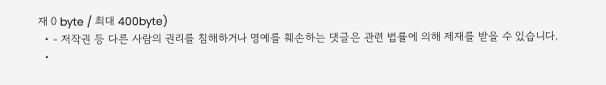재 0 byte / 최대 400byte)
  • - 저작권 등 다른 사람의 권리를 침해하거나 명예를 훼손하는 댓글은 관련 법률에 의해 제재를 받을 수 있습니다.
  •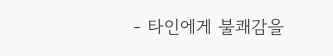- 타인에게 불쾌감을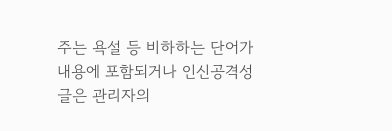주는 욕설 등 비하하는 단어가 내용에 포함되거나 인신공격성 글은 관리자의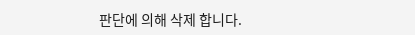판단에 의해 삭제 합니다.